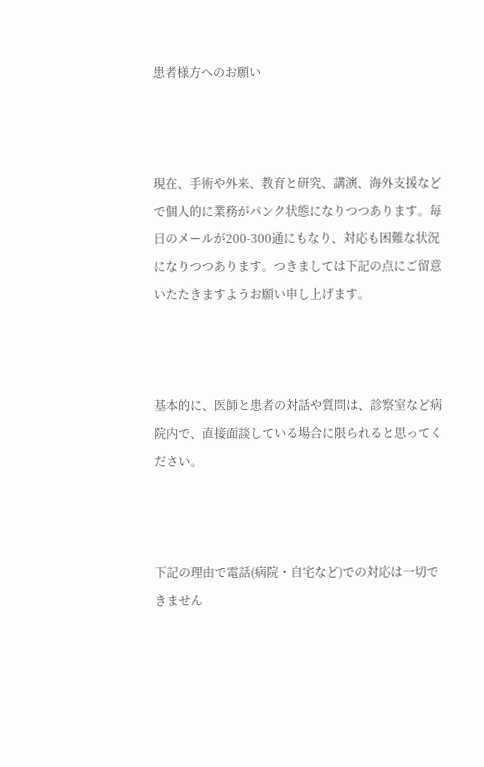患者様方へのお願い



現在、手術や外来、教育と研究、講演、海外支援などで個人的に業務がパンク状態になりつつあります。毎日のメールが200-300通にもなり、対応も困難な状況になりつつあります。つきましては下記の点にご留意いたたきますようお願い申し上げます。



基本的に、医師と患者の対話や質問は、診察室など病院内で、直接面談している場合に限られると思ってください。



下記の理由で電話(病院・自宅など)での対応は一切できません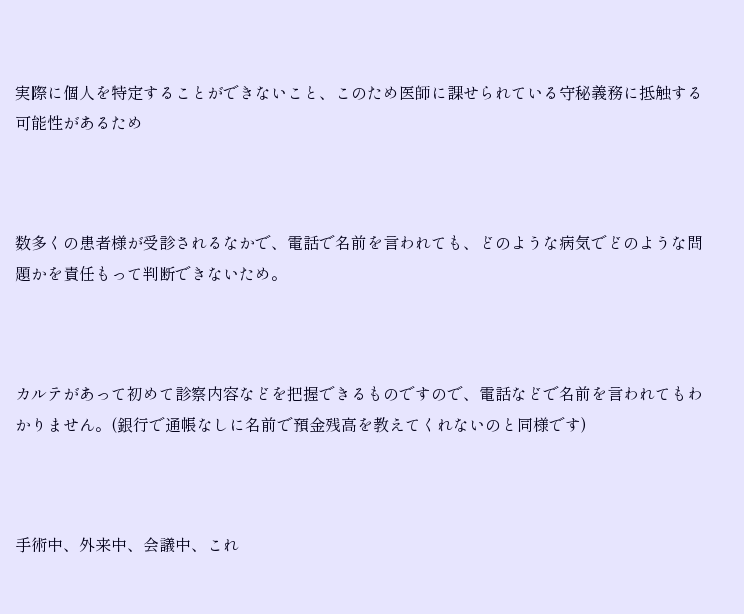実際に個人を特定することができないこと、このため医師に課せられている守秘義務に抵触する可能性があるため



数多くの患者様が受診されるなかで、電話で名前を言われても、どのような病気でどのような問題かを責任もって判断できないため。



カルテがあって初めて診察内容などを把握できるものですので、電話などで名前を言われてもわかりません。(銀行で通帳なしに名前で預金残高を教えてくれないのと同様です)



手術中、外来中、会議中、これ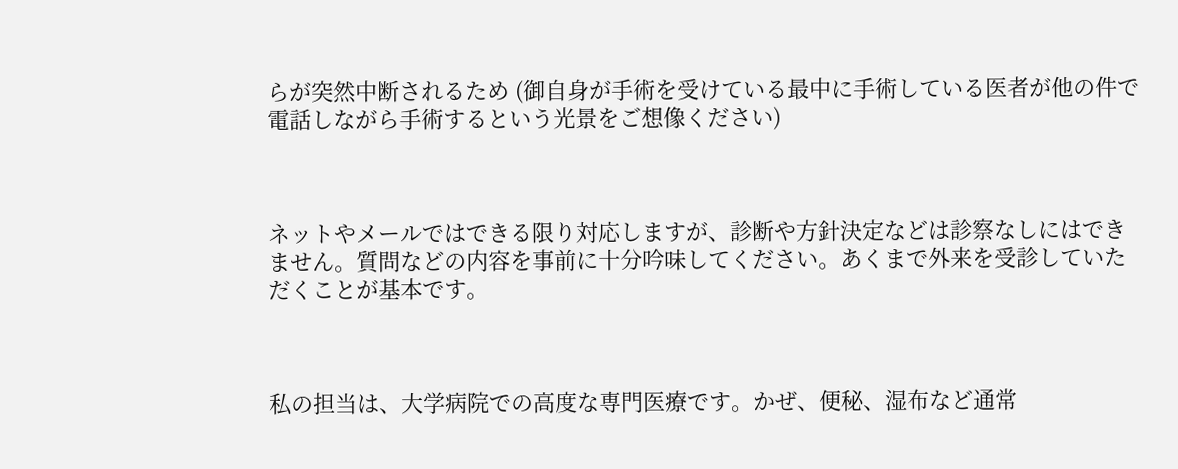らが突然中断されるため (御自身が手術を受けている最中に手術している医者が他の件で電話しながら手術するという光景をご想像ください)



ネットやメールではできる限り対応しますが、診断や方針決定などは診察なしにはできません。質問などの内容を事前に十分吟味してください。あくまで外来を受診していただくことが基本です。



私の担当は、大学病院での高度な専門医療です。かぜ、便秘、湿布など通常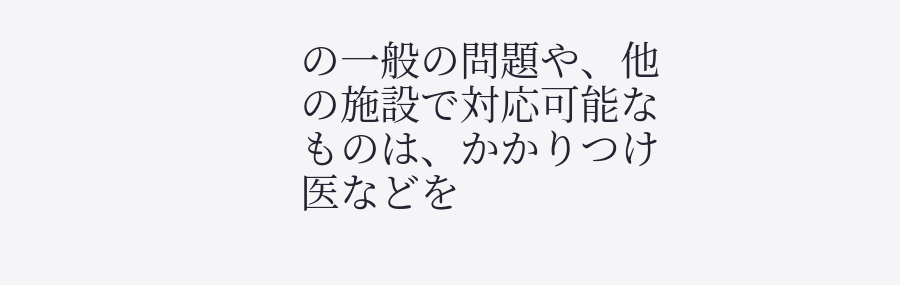の一般の問題や、他の施設で対応可能なものは、かかりつけ医などを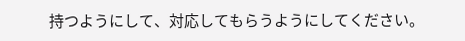持つようにして、対応してもらうようにしてください。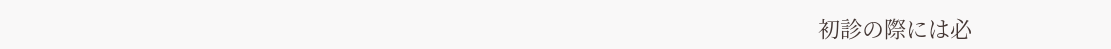初診の際には必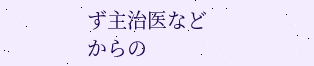ず主治医などからの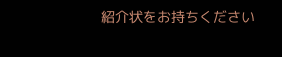紹介状をお持ちください